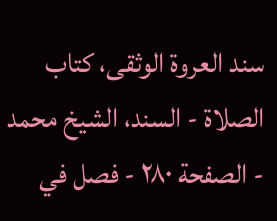سند العروة الوثقى، كتاب الصلاة - السند، الشيخ محمد - الصفحة ٢٨٠ - فصل في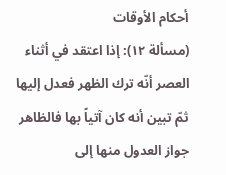أحكام الأوقات
(مسألة ١٢): إذا اعتقد في أثناء العصر أنّه ترك الظهر فعدل إليها ثمّ تبين أنه كان آتياً بها فالظاهر جواز العدول منها إلى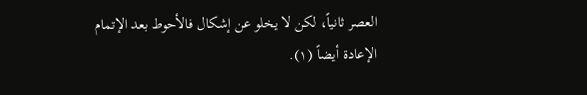العصر ثانياً، لكن لا يخلو عن إشكال فالأحوط بعد الإتمام الإعادة أيضاً (١).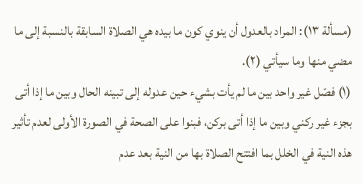(مسألة ١٣): المراد بالعدول أن ينوي كون ما بيده هي الصلاة السابقة بالنسبة إلى ما مضي منها وما سيأتي (٢).
(١) فصّل غير واحد بين ما لم يأت بشيء حين عدوله إلى تبينه الحال وبين ما إذا أتى بجزء غير ركني وبين ما إذا أتى بركن، فبنوا على الصحة في الصورة الأولى لعدم تأثير هذه النية في الخلل بما افتتح الصلاة بها من النية بعد عدم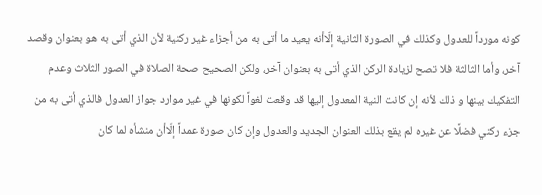كونه مورداً للعدول وكذلك في الصورة الثانية إلّاأنه يعيد ما أتى به من أجزاء غير ركنية لأن الذي أتى به هو بعنوان وقصد آخر، وأما الثالثة فلا تصح لزيادة الركن الذي أتى به بعنوان آخر، ولكن الصحيح صحة الصلاة في الصور الثلاث وعدم التفكيك بينها و ذلك لأنه إن كانت النية المعدول إليها قد وقعت لغواً لكونها في غير موارد جواز العدول فالذي أتى به من جزء ركني فضلًا عن غيره لم يقع بذلك العنوان الجديد والعدول وإن كان صورة عمداً إلّاأن منشأه لما كان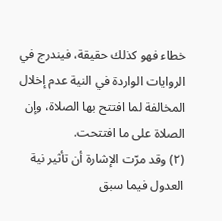خطاء فهو كذلك حقيقة، فيندرج في الروايات الواردة في النية عدم إخلال المخالفة لما افتتح بها الصلاة، وإن الصلاة على ما افتتحت.
(٢) وقد مرّت الإشارة أن تأثير نية العدول فيما سبق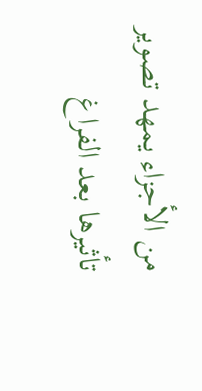من الأجزاء يمهد تصوير تأثيرها بعد الفراغ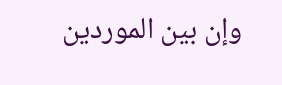وإن بين الموردين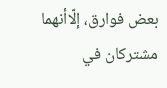بعض فوارق، إلّاأنهما مشتركان في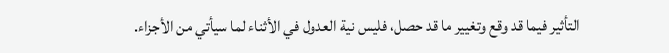التأثير فيما قد وقع وتغيير ما قد حصل، فليس نية العدول في الأثناء لما سيأتي من الأجزاء.